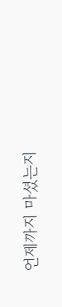언제까지 마셨는지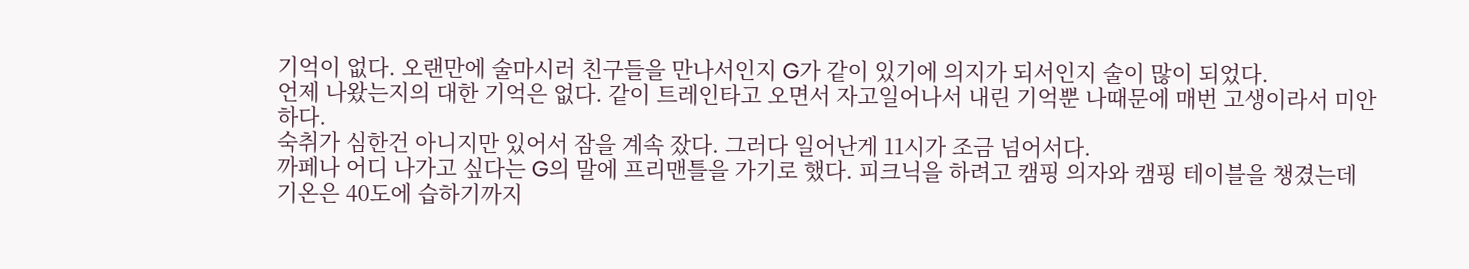기억이 없다. 오랜만에 술마시러 친구들을 만나서인지 G가 같이 있기에 의지가 되서인지 술이 많이 되었다.
언제 나왔는지의 대한 기억은 없다. 같이 트레인타고 오면서 자고일어나서 내린 기억뿐 나때문에 매번 고생이라서 미안하다.
숙취가 심한건 아니지만 있어서 잠을 계속 잤다. 그러다 일어난게 11시가 조금 넘어서다.
까페나 어디 나가고 싶다는 G의 말에 프리맨틀을 가기로 했다. 피크닉을 하려고 캠핑 의자와 캠핑 테이블을 챙겼는데 기온은 40도에 습하기까지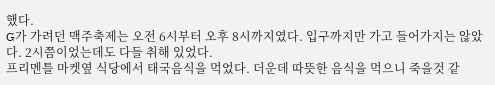했다.
G가 가려던 맥주축제는 오전 6시부터 오후 8시까지였다. 입구까지만 가고 들어가지는 않았다. 2시쯤이었는데도 다들 취해 있었다.
프리멘틀 마켓옆 식당에서 태국음식을 먹었다. 더운데 따뜻한 음식을 먹으니 죽을것 같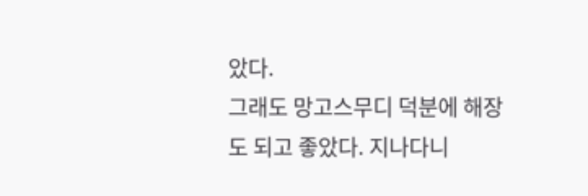았다.
그래도 망고스무디 덕분에 해장도 되고 좋았다. 지나다니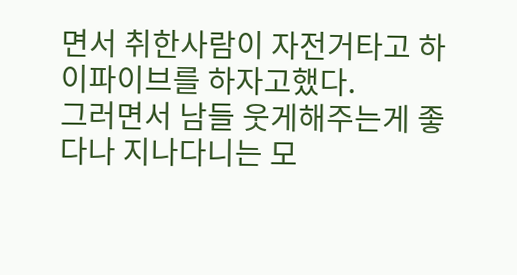면서 취한사람이 자전거타고 하이파이브를 하자고했다.
그러면서 남들 웃게해주는게 좋다나 지나다니는 모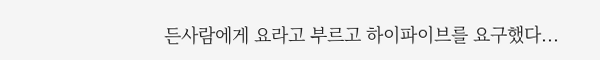든사람에게 요라고 부르고 하이파이브를 요구했다...